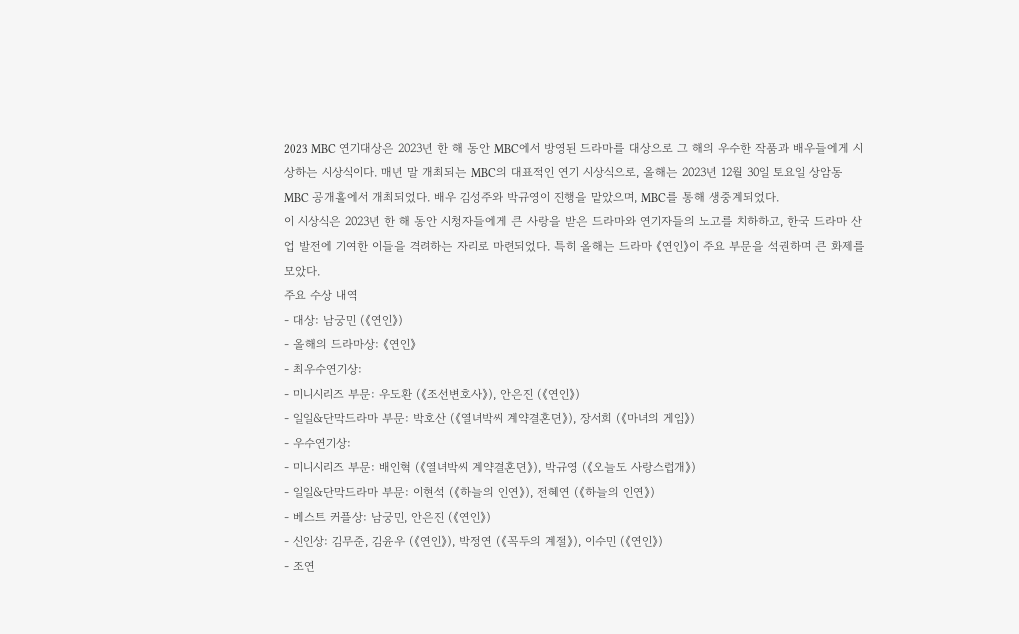2023 MBC 연기대상은 2023년 한 해 동안 MBC에서 방영된 드라마를 대상으로 그 해의 우수한 작품과 배우들에게 시상하는 시상식이다. 매년 말 개최되는 MBC의 대표적인 연기 시상식으로, 올해는 2023년 12월 30일 토요일 상암동 MBC 공개홀에서 개최되었다. 배우 김성주와 박규영이 진행을 맡았으며, MBC를 통해 생중계되었다.
이 시상식은 2023년 한 해 동안 시청자들에게 큰 사랑을 받은 드라마와 연기자들의 노고를 치하하고, 한국 드라마 산업 발전에 기여한 이들을 격려하는 자리로 마련되었다. 특히 올해는 드라마 《연인》이 주요 부문을 석권하며 큰 화제를 모았다.
주요 수상 내역
- 대상: 남궁민 (《연인》)
- 올해의 드라마상: 《연인》
- 최우수연기상:
- 미니시리즈 부문: 우도환 (《조선변호사》), 안은진 (《연인》)
- 일일&단막드라마 부문: 박호산 (《열녀박씨 계약결혼뎐》), 장서희 (《마녀의 게임》)
- 우수연기상:
- 미니시리즈 부문: 배인혁 (《열녀박씨 계약결혼뎐》), 박규영 (《오늘도 사랑스럽개》)
- 일일&단막드라마 부문: 이현석 (《하늘의 인연》), 전혜연 (《하늘의 인연》)
- 베스트 커플상: 남궁민, 안은진 (《연인》)
- 신인상: 김무준, 김윤우 (《연인》), 박정연 (《꼭두의 계절》), 이수민 (《연인》)
- 조연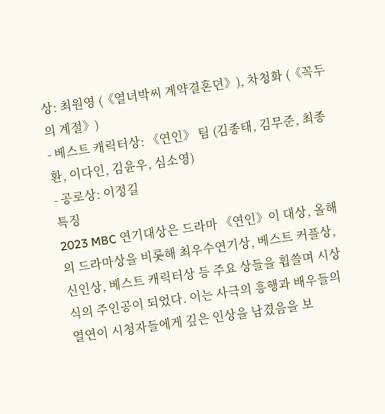상: 최원영 (《열녀박씨 계약결혼뎐》), 차청화 (《꼭두의 계절》)
- 베스트 캐릭터상: 《연인》 팀 (김종태, 김무준, 최종환, 이다인, 김윤우, 심소영)
- 공로상: 이정길
특징
2023 MBC 연기대상은 드라마 《연인》이 대상, 올해의 드라마상을 비롯해 최우수연기상, 베스트 커플상, 신인상, 베스트 캐릭터상 등 주요 상들을 휩쓸며 시상식의 주인공이 되었다. 이는 사극의 흥행과 배우들의 열연이 시청자들에게 깊은 인상을 남겼음을 보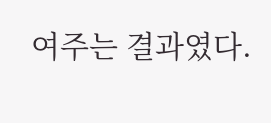여주는 결과였다.